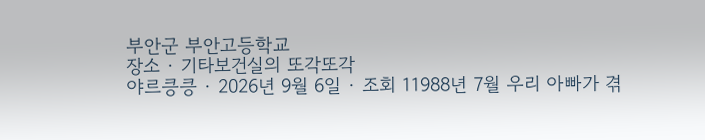부안군 부안고등학교
장소 · 기타보건실의 또각또각
야르킁킁 · 2026년 9월 6일 · 조회 11988년 7월 우리 아빠가 겪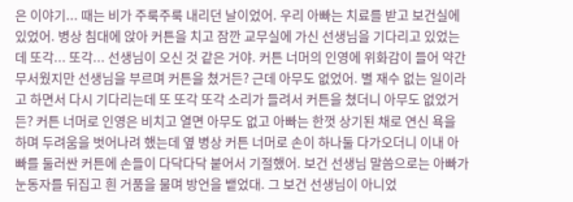은 이야기... 때는 비가 주룩주룩 내리던 날이었어. 우리 아빠는 치료를 받고 보건실에 있었어. 병상 침대에 앉아 커튼을 치고 잠깐 교무실에 가신 선생님을 기다리고 있었는데 또각... 또각... 선생님이 오신 것 같은 거야. 커튼 너머의 인영에 위화감이 들어 약간 무서웠지만 선생님을 부르며 커튼을 쳤거든? 근데 아무도 없었어. 별 재수 없는 일이라고 하면서 다시 기다리는데 또 또각 또각 소리가 들려서 커튼을 쳤더니 아무도 없었거든? 커튼 너머로 인영은 비치고 열면 아무도 없고 아빠는 한껏 상기된 채로 연신 욕을 하며 두려움을 벗어나려 했는데 옆 병상 커튼 너머로 손이 하나둘 다가오더니 이내 아빠를 둘러싼 커튼에 손들이 다닥다닥 붙어서 기절했어. 보건 선생님 말씀으로는 아빠가 눈동자를 뒤집고 흰 거품을 물며 방언을 뱉었대. 그 보건 선생님이 아니었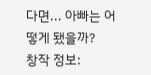다면... 아빠는 어떻게 됐을까?
창작 정보: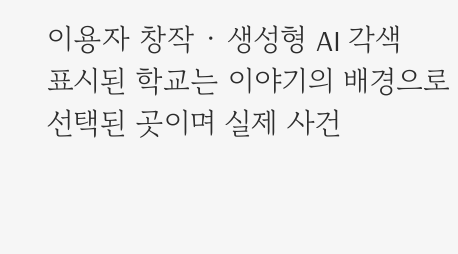이용자 창작 · 생성형 AI 각색
표시된 학교는 이야기의 배경으로 선택된 곳이며 실제 사건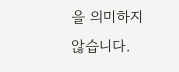을 의미하지 않습니다.